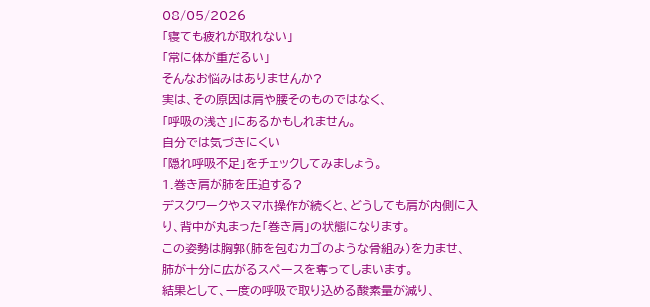08/05/2026
「寝ても疲れが取れない」
「常に体が重だるい」
そんなお悩みはありませんか?
実は、その原因は肩や腰そのものではなく、
「呼吸の浅さ」にあるかもしれません。
自分では気づきにくい
「隠れ呼吸不足」をチェックしてみましょう。
1.巻き肩が肺を圧迫する?
デスクワークやスマホ操作が続くと、どうしても肩が内側に入り、背中が丸まった「巻き肩」の状態になります。
この姿勢は胸郭(肺を包むカゴのような骨組み)を力ませ、
肺が十分に広がるスペースを奪ってしまいます。
結果として、一度の呼吸で取り込める酸素量が減り、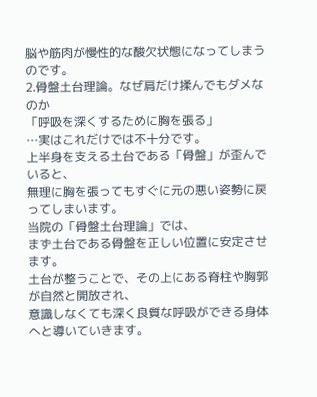脳や筋肉が慢性的な酸欠状態になってしまうのです。
2.骨盤土台理論。なぜ肩だけ揉んでもダメなのか
「呼吸を深くするために胸を張る」
…実はこれだけでは不十分です。
上半身を支える土台である「骨盤」が歪んでいると、
無理に胸を張ってもすぐに元の悪い姿勢に戻ってしまいます。
当院の「骨盤土台理論」では、
まず土台である骨盤を正しい位置に安定させます。
土台が整うことで、その上にある脊柱や胸郭が自然と開放され、
意識しなくても深く良質な呼吸ができる身体へと導いていきます。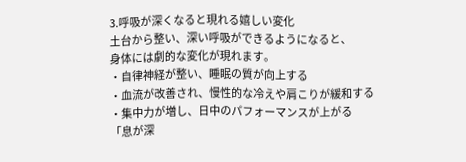3.呼吸が深くなると現れる嬉しい変化
土台から整い、深い呼吸ができるようになると、
身体には劇的な変化が現れます。
・自律神経が整い、睡眠の質が向上する
・血流が改善され、慢性的な冷えや肩こりが緩和する
・集中力が増し、日中のパフォーマンスが上がる
「息が深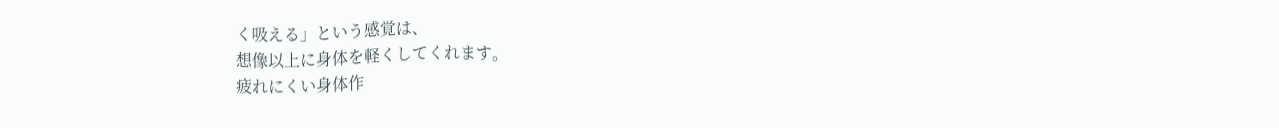く吸える」という感覚は、
想像以上に身体を軽くしてくれます。
疲れにくい身体作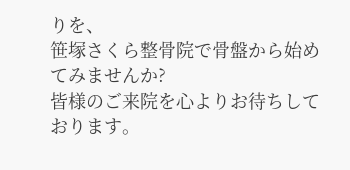りを、
笹塚さくら整骨院で骨盤から始めてみませんか?
皆様のご来院を心よりお待ちしております。